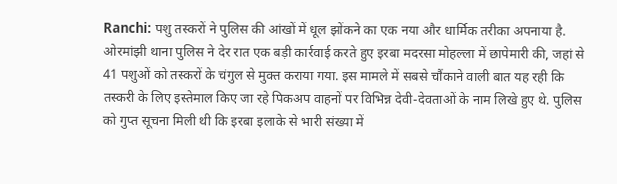Ranchi: पशु तस्करों ने पुलिस की आंखों में धूल झोंकने का एक नया और धार्मिक तरीका अपनाया है. ओरमांझी थाना पुलिस ने देर रात एक बड़ी कार्रवाई करते हुए इरबा मदरसा मोहल्ला में छापेमारी की, जहां से 41 पशुओं को तस्करों के चंगुल से मुक्त कराया गया. इस मामले में सबसे चौंकाने वाली बात यह रही कि तस्करी के लिए इस्तेमाल किए जा रहे पिकअप वाहनों पर विभिन्न देवी-देवताओं के नाम लिखे हुए थे. पुलिस को गुप्त सूचना मिली थी कि इरबा इलाके से भारी संख्या में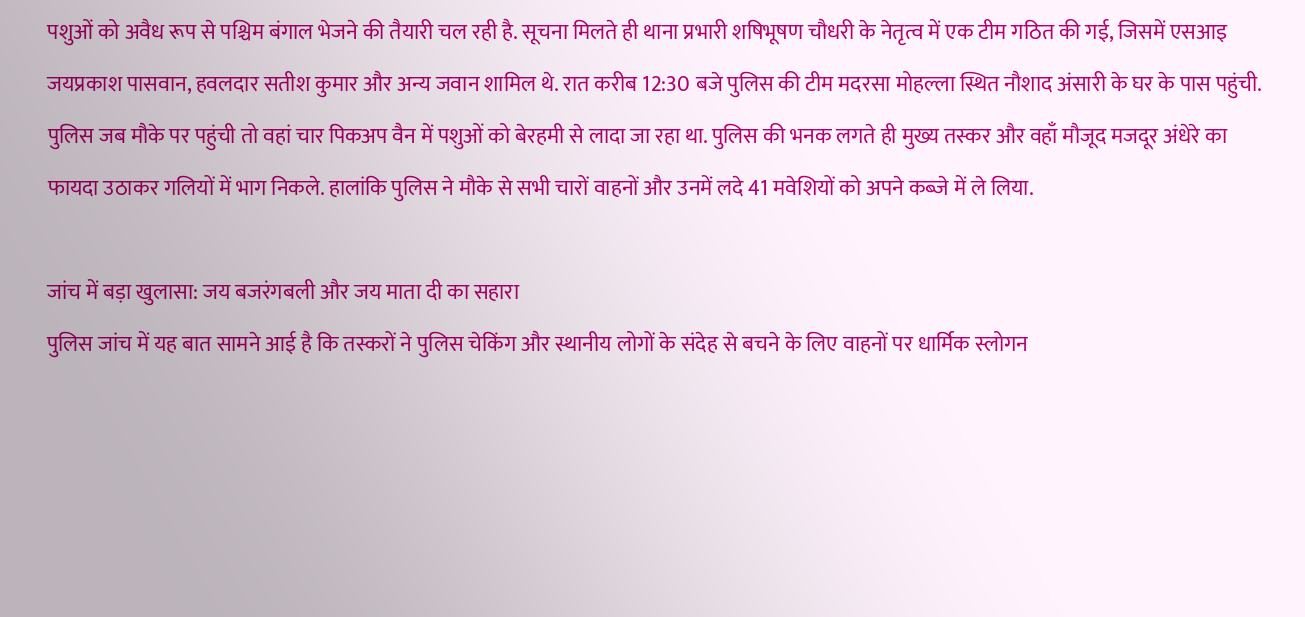पशुओं को अवैध रूप से पश्चिम बंगाल भेजने की तैयारी चल रही है. सूचना मिलते ही थाना प्रभारी शषिभूषण चौधरी के नेतृत्व में एक टीम गठित की गई, जिसमें एसआइ जयप्रकाश पासवान, हवलदार सतीश कुमार और अन्य जवान शामिल थे. रात करीब 12:30 बजे पुलिस की टीम मदरसा मोहल्ला स्थित नौशाद अंसारी के घर के पास पहुंची. पुलिस जब मौके पर पहुंची तो वहां चार पिकअप वैन में पशुओं को बेरहमी से लादा जा रहा था. पुलिस की भनक लगते ही मुख्य तस्कर और वहाँ मौजूद मजदूर अंधेरे का फायदा उठाकर गलियों में भाग निकले. हालांकि पुलिस ने मौके से सभी चारों वाहनों और उनमें लदे 41 मवेशियों को अपने कब्जे में ले लिया.

जांच में बड़ा खुलासा: जय बजरंगबली और जय माता दी का सहारा
पुलिस जांच में यह बात सामने आई है कि तस्करों ने पुलिस चेकिंग और स्थानीय लोगों के संदेह से बचने के लिए वाहनों पर धार्मिक स्लोगन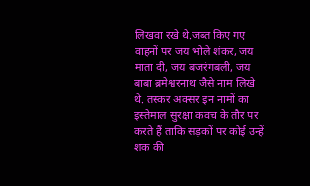लिखवा रखे थे.जब्त किए गए वाहनों पर जय भोले शंकर, जय माता दी, जय बजरंगबली, जय बाबा ब्रमेश्वरनाथ जैसे नाम लिखे थे. तस्कर अक्सर इन नामों का इस्तेमाल सुरक्षा कवच के तौर पर करते हैं ताकि सड़कों पर कोई उन्हें शक की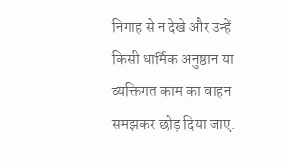निगाह से न देखे और उन्हें किसी धार्मिक अनुष्ठान या व्यक्तिगत काम का वाहन समझकर छोड़ दिया जाए.